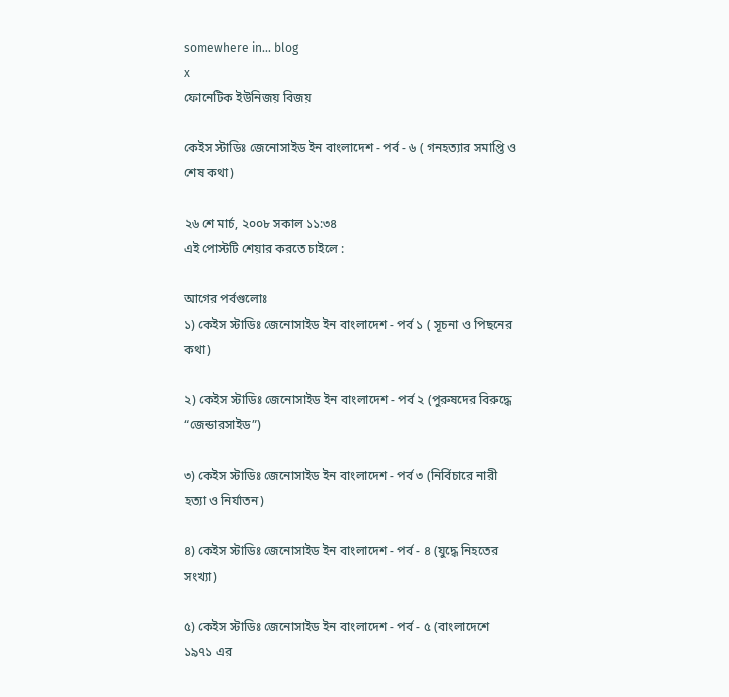somewhere in... blog
x
ফোনেটিক ইউনিজয় বিজয়

কেইস স্টাডিঃ জেনোসাইড ইন বাংলাদেশ - পর্ব - ৬ ( গনহত্যার সমাপ্তি ও শেষ কথা)

২৬ শে মার্চ, ২০০৮ সকাল ১১:৩৪
এই পোস্টটি শেয়ার করতে চাইলে :

আগের পর্বগুলোঃ
১) কেইস স্টাডিঃ জেনোসাইড ইন বাংলাদেশ - পর্ব ১ ( সূচনা ও পিছনের কথা)

২) কেইস স্টাডিঃ জেনোসাইড ইন বাংলাদেশ - পর্ব ২ (পুরুষদের বিরুদ্ধে “জেন্ডারসাইড”)

৩) কেইস স্টাডিঃ জেনোসাইড ইন বাংলাদেশ - পর্ব ৩ (নির্বিচারে নারী হত্যা ও নির্যাতন)

৪) কেইস স্টাডিঃ জেনোসাইড ইন বাংলাদেশ - পর্ব - ৪ (যুদ্ধে নিহতের সংখ্যা)

৫) কেইস স্টাডিঃ জেনোসাইড ইন বাংলাদেশ - পর্ব - ৫ (বাংলাদেশে ১৯৭১ এর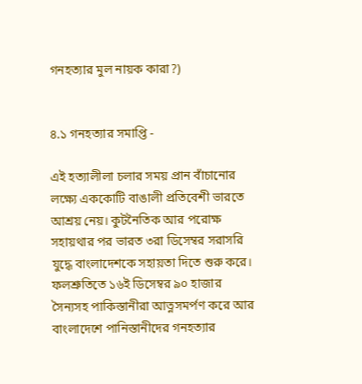গনহত্যার মুল নায়ক কারা?)


৪.১ গনহত্যার সমাপ্তি -

এই হত্যালীলা চলার সময় প্রান বাঁচানোর লক্ষ্যে এককোটি বাঙালী প্রতিবেশী ভারতে আশ্রয় নেয়। কুটনৈতিক আর পরোক্ষ সহায়থার পর ভারত ৩রা ডিসেম্বর সরাসরি যুদ্ধে বাংলাদেশকে সহায়তা দিতে শুরু করে। ফলশ্রুতিতে ১৬ই ডিসেম্বর ৯০ হাজার সৈন্যসহ পাকিস্তানীরা আত্নসমর্পণ করে আর বাংলাদেশে পানিস্তানীদের গনহত্যার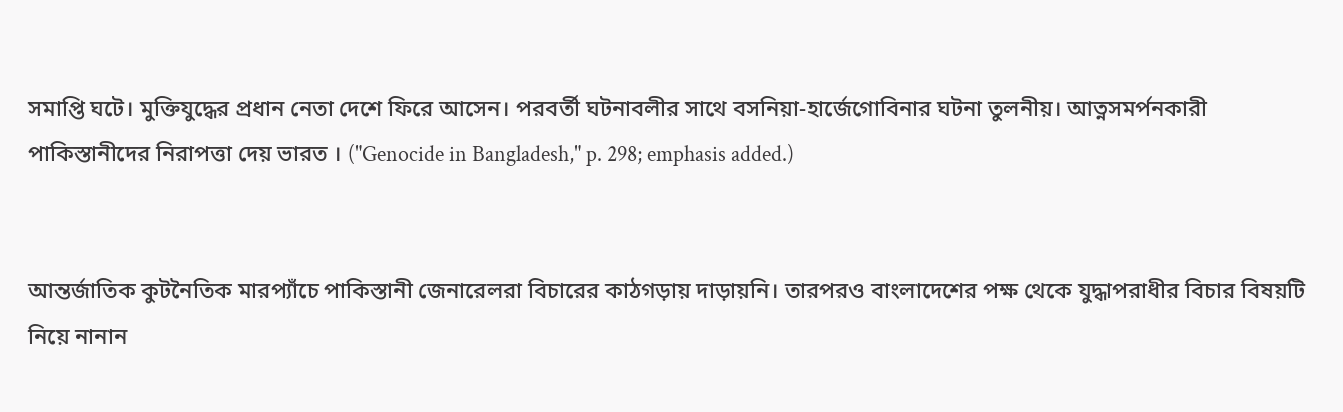সমাপ্তি ঘটে। মুক্তিযুদ্ধের প্রধান নেতা দেশে ফিরে আসেন। পরবর্তী ঘটনাবলীর সাথে বসনিয়া-হার্জেগোবিনার ঘটনা তুলনীয়। আত্নসমর্পনকারী পাকিস্তানীদের নিরাপত্তা দেয় ভারত । ("Genocide in Bangladesh," p. 298; emphasis added.)


আন্তর্জাতিক কুটনৈতিক মারপ্যাঁচে পাকিস্তানী জেনারেলরা বিচারের কাঠগড়ায় দাড়ায়নি। তারপরও বাংলাদেশের পক্ষ থেকে যুদ্ধাপরাধীর বিচার বিষয়টি নিয়ে নানান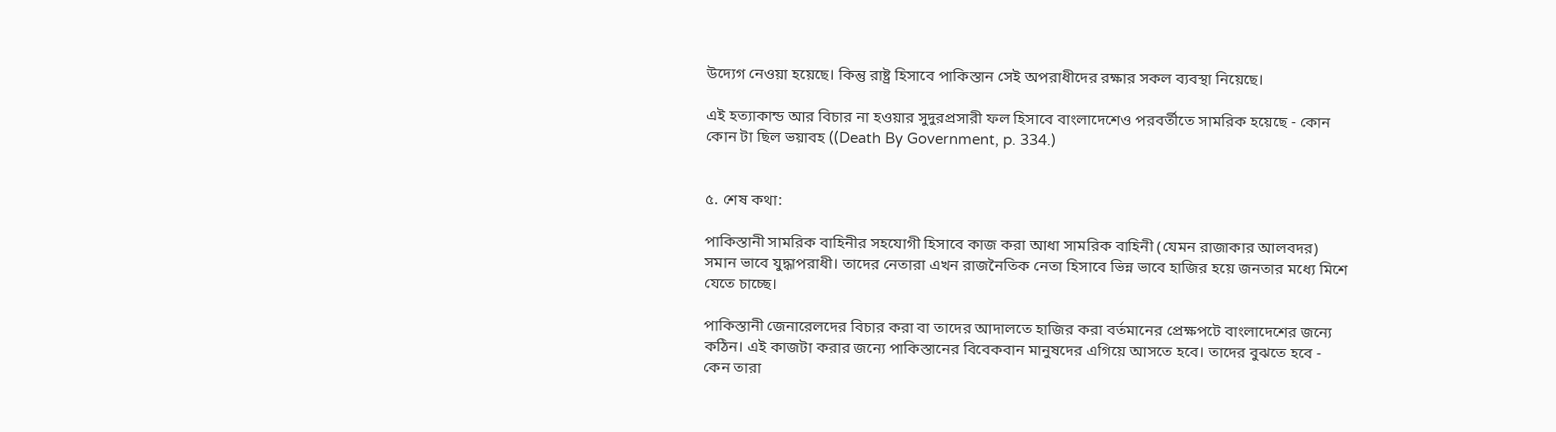উদ্যেগ নেওয়া হয়েছে। কিন্তু রাষ্ট্র হিসাবে পাকিস্তান সেই অপরাধীদের রক্ষার সকল ব্যবস্থা নিয়েছে।

এই হত্যাকান্ড আর বিচার না হওয়ার সুদুরপ্রসারী ফল হিসাবে বাংলাদেশেও পরবর্তীতে সামরিক হয়েছে - কোন কোন টা ছিল ভয়াবহ ((Death By Government, p. 334.)


৫. শেষ কথা:

পাকিস্তানী সামরিক বাহিনীর সহযোগী হিসাবে কাজ করা আধা সামরিক বাহিনী (যেমন রাজাকার আলবদর) সমান ভাবে যুদ্ধাপরাধী। তাদের নেতারা এখন রাজনৈতিক নেতা হিসাবে ভিন্ন ভাবে হাজির হয়ে জনতার মধ্যে মিশে যেতে চাচ্ছে।

পাকিস্তানী জেনারেলদের বিচার করা বা তাদের আদালতে হাজির করা বর্তমানের প্রেক্ষপটে বাংলাদেশের জন্যে কঠিন। এই কাজটা করার জন্যে পাকিস্তানের বিবেকবান মানুষদের এগিয়ে আসতে হবে। তাদের বুঝতে হবে - কেন তারা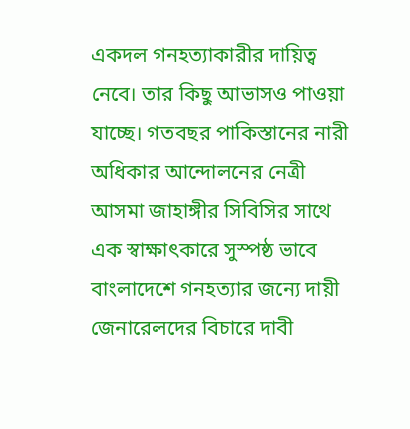একদল গনহত্যাকারীর দায়িত্ব নেবে। তার কিছু আভাসও পাওয়া যাচ্ছে। গতবছর পাকিস্তানের নারী অধিকার আন্দোলনের নেত্রী আসমা জাহাঙ্গীর সিবিসির সাথে এক স্বাক্ষাৎকারে সুস্পষ্ঠ ভাবে বাংলাদেশে গনহত্যার জন্যে দায়ী জেনারেলদের বিচারে দাবী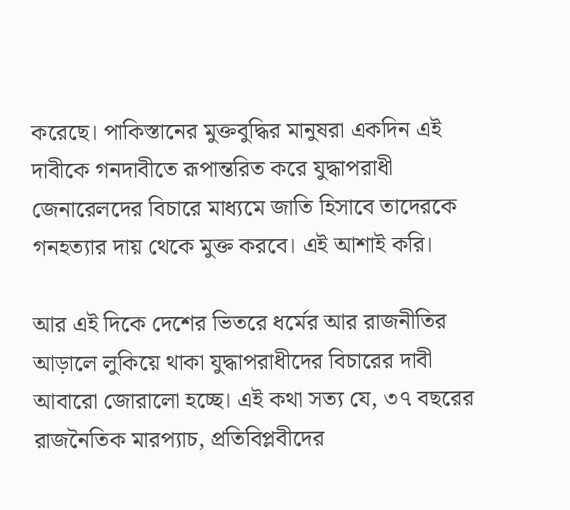করেছে। পাকিস্তানের মুক্তবুদ্ধির মানুষরা একদিন এই দাবীকে গনদাবীতে রূপান্তরিত করে যুদ্ধাপরাধী জেনারেলদের বিচারে মাধ্যমে জাতি হিসাবে তাদেরকে গনহত্যার দায় থেকে মুক্ত করবে। এই আশাই করি।

আর এই দিকে দেশের ভিতরে ধর্মের আর রাজনীতির আড়ালে লুকিয়ে থাকা যুদ্ধাপরাধীদের বিচারের দাবী আবারো জোরালো হচ্ছে। এই কথা সত্য যে, ৩৭ বছরের রাজনৈতিক মারপ্যাচ, প্রতিবিপ্লবীদের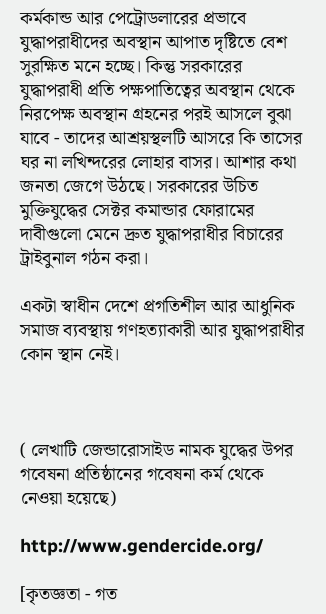কর্মকান্ড আর পেট্রোডলারের প্রভাবে যুদ্ধাপরাধীদের অবস্থান আপাত দৃষ্টিতে বেশ সুরক্ষিত মনে হচ্ছে। কিন্তু সরকারের যুদ্ধাপরাধী প্রতি পক্ষপাতিত্বের অবস্থান থেকে নিরপেক্ষ অবস্থান গ্রহনের পরই আসলে বুঝা যাবে - তাদের আশ্রয়স্থলটি আসরে কি তাসের ঘর না লখিন্দরের লোহার বাসর। আশার কথা জনতা জেগে উঠছে। সরকারের উচিত মুক্তিযুদ্ধের সেক্টর কমান্ডার ফোরামের দাবীগুলো মেনে দ্রুত যুদ্ধাপরাধীর বিচারের ট্রাইবুনাল গঠন করা।

একটা স্বাধীন দেশে প্রগতিশীল আর আধুনিক সমাজ ব্যবস্থায় গণহত্যাকারী আর যুদ্ধাপরাধীর কোন স্থান নেই।



( লেখাটি জেন্ডারোসাইড নামক যুদ্ধের উপর গবেষনা প্রতিষ্ঠানের গবেষনা কর্ম থেকে নেওয়া হয়েছে)

http://www.gendercide.org/

[কৃতজ্ঞতা - গত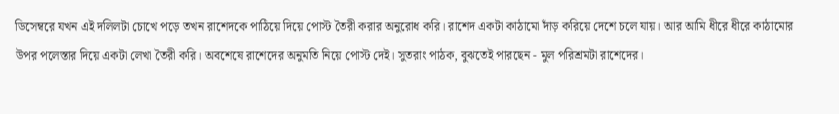ডিসেম্বরে যখন এই দলিলটা চোখে পড়ে তখন রাশেদকে পাঠিয়ে দিয়ে পোস্ট তৈরী করার অনুরোধ করি। রাশেদ একটা কাঠামো দাঁড় করিয়ে দেশে চলে যায়। আর আমি ধীরে ধীরে কাঠামোর উপর পলেস্তার দিয়ে একটা লেখা তৈরী করি। অবশেষে রাশেদের অনুমতি নিয়ে পোস্ট দেই। সুতরাং পাঠক, বুঝতেই পারছেন - মুল পরিশ্রমটা রাশেদের।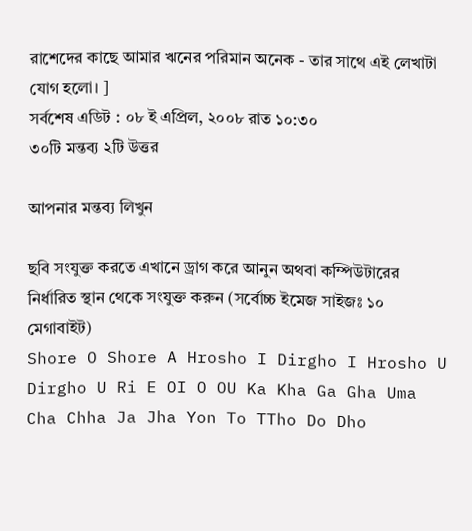রাশেদের কাছে আমার ঋনের পরিমান অনেক - তার সাথে এই লেখাটা যোগ হলো। ]
সর্বশেষ এডিট : ০৮ ই এপ্রিল, ২০০৮ রাত ১০:৩০
৩০টি মন্তব্য ২টি উত্তর

আপনার মন্তব্য লিখুন

ছবি সংযুক্ত করতে এখানে ড্রাগ করে আনুন অথবা কম্পিউটারের নির্ধারিত স্থান থেকে সংযুক্ত করুন (সর্বোচ্চ ইমেজ সাইজঃ ১০ মেগাবাইট)
Shore O Shore A Hrosho I Dirgho I Hrosho U Dirgho U Ri E OI O OU Ka Kha Ga Gha Uma Cha Chha Ja Jha Yon To TTho Do Dho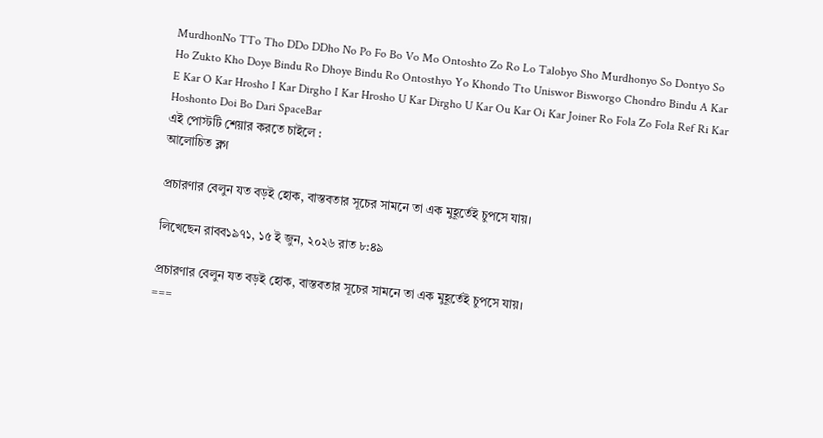MurdhonNo TTo Tho DDo DDho No Po Fo Bo Vo Mo Ontoshto Zo Ro Lo Talobyo Sho Murdhonyo So Dontyo So Ho Zukto Kho Doye Bindu Ro Dhoye Bindu Ro Ontosthyo Yo Khondo Tto Uniswor Bisworgo Chondro Bindu A Kar E Kar O Kar Hrosho I Kar Dirgho I Kar Hrosho U Kar Dirgho U Kar Ou Kar Oi Kar Joiner Ro Fola Zo Fola Ref Ri Kar Hoshonto Doi Bo Dari SpaceBar
এই পোস্টটি শেয়ার করতে চাইলে :
আলোচিত ব্লগ

প্রচারণার বেলুন যত বড়ই হোক, বাস্তবতার সূচের সামনে তা এক মুহূর্তেই চুপসে যায়।

লিখেছেন রাবব১৯৭১, ১৫ ই জুন, ২০২৬ রাত ৮:৪৯

প্রচারণার বেলুন যত বড়ই হোক, বাস্তবতার সূচের সামনে তা এক মুহূর্তেই চুপসে যায়।
===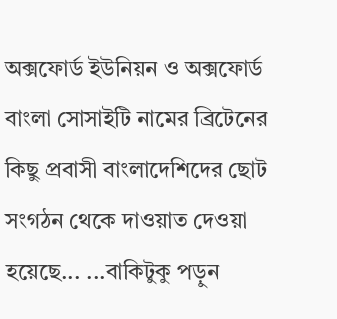অক্সফোর্ড ইউনিয়ন ও অক্সফোর্ড বাংলা সোসাইটি নামের ব্রিটেনের কিছু প্রবাসী বাংলাদেশিদের ছোট সংগঠন থেকে দাওয়াত দেওয়া হয়েছে... ...বাকিটুকু পড়ুন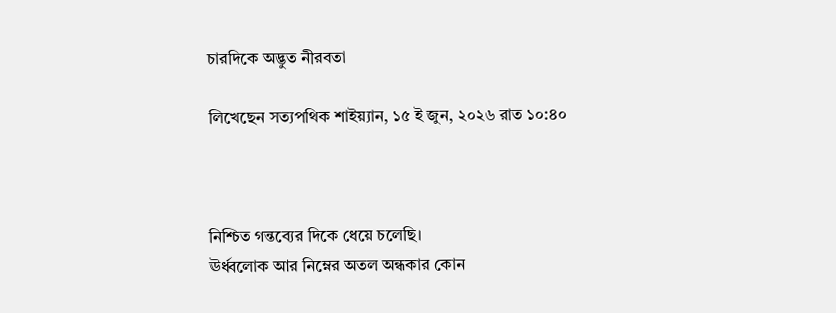চারদিকে অদ্ভুত নীরবতা

লিখেছেন সত্যপথিক শাইয়্যান, ১৫ ই জুন, ২০২৬ রাত ১০:৪০



নিশ্চিত গন্তব্যের দিকে ধেয়ে চলেছি।
ঊর্ধ্বলোক আর নিম্নের অতল অন্ধকার কোন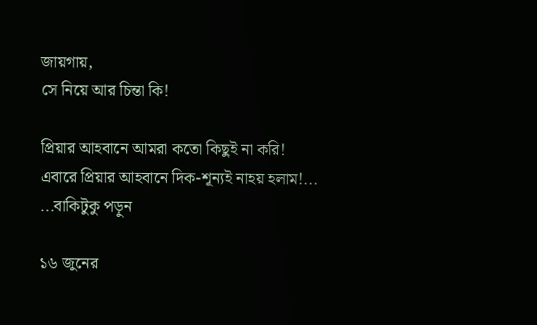জায়গায়,
সে নিয়ে আর চিন্তা কি!

প্রিয়ার আহবানে আমরা কতো কিছুই না করি!
এবারে প্রিয়ার আহবানে দিক-শূন্যই নাহয় হলাম!... ...বাকিটুকু পড়ুন

১৬ জুনের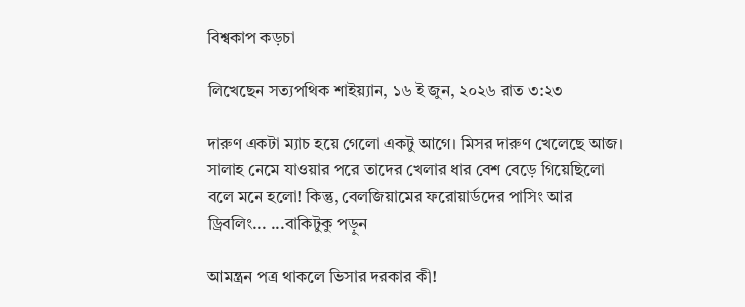বিশ্বকাপ কড়চা

লিখেছেন সত্যপথিক শাইয়্যান, ১৬ ই জুন, ২০২৬ রাত ৩:২৩

দারুণ একটা ম্যাচ হয়ে গেলো একটু আগে। মিসর দারুণ খেলেছে আজ। সালাহ নেমে যাওয়ার পরে তাদের খেলার ধার বেশ বেড়ে গিয়েছিলো বলে মনে হলো! কিন্তু, বেলজিয়ামের ফরোয়ার্ডদের পাসিং আর ড্রিবলিং... ...বাকিটুকু পড়ুন

আমন্ত্রন পত্র থাকলে ভিসার দরকার কী!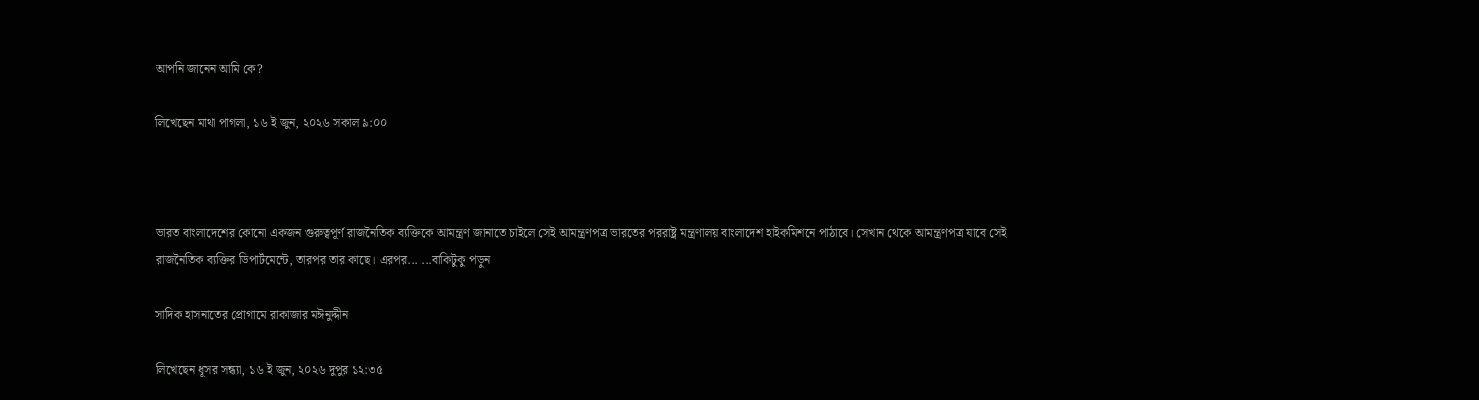আপনি জানেন আমি কে?

লিখেছেন মাথা পাগলা, ১৬ ই জুন, ২০২৬ সকাল ৯:০০



ভারত বাংলাদেশের কোনো একজন গুরুত্বপূর্ণ রাজনৈতিক ব্যক্তিকে আমন্ত্রণ জানাতে চাইলে সেই আমন্ত্রণপত্র ভারতের পররাষ্ট্র মন্ত্রণালয় বাংলাদেশ হাইকমিশনে পাঠাবে। সেখান থেকে আমন্ত্রণপত্র যাবে সেই রাজনৈতিক ব্যক্তির ডিপার্টমেন্টে, তারপর তার কাছে। এরপর... ...বাকিটুকু পড়ুন

সাদিক হাসনাতের প্রোগামে রাকাজার মঈনুদ্দীন

লিখেছেন ধূসর সন্ধ্যা, ১৬ ই জুন, ২০২৬ দুপুর ১২:৩৫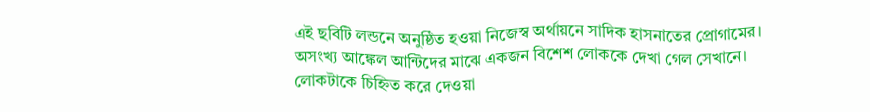এই ছবিটি লন্ডনে অনুষ্ঠিত হওয়া নিজেস্ব অর্থায়নে সাদিক হাসনাতের প্রোগামের। অসংখ্য আঙ্কেল আন্টিদের মাঝে একজন বিশেশ লোককে দেখা গেল সেখানে। লোকটাকে চিহ্নিত করে দেওয়া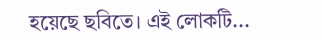হয়েছে ছবিতে। এই লোকটি...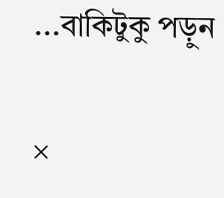...বাকিটুকু পড়ুন

×